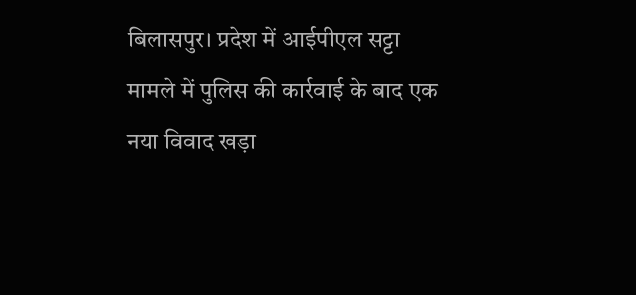बिलासपुर। प्रदेश में आईपीएल सट्टा मामले में पुलिस की कार्रवाई के बाद एक नया विवाद खड़ा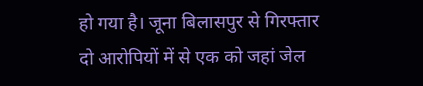हो गया है। जूना बिलासपुर से गिरफ्तार दो आरोपियों में से एक को जहां जेल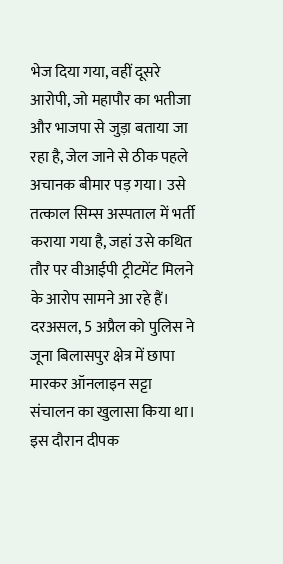भेज दिया गया, वहीं दूसरे आरोपी, जो महापौर का भतीजा और भाजपा से जुड़ा बताया जा रहा है, जेल जाने से ठीक पहले अचानक बीमार पड़ गया। उसे तत्काल सिम्स अस्पताल में भर्ती कराया गया है, जहां उसे कथित तौर पर वीआईपी ट्रीटमेंट मिलने के आरोप सामने आ रहे हैं।
दरअसल, 5 अप्रैल को पुलिस ने जूना बिलासपुर क्षेत्र में छापा मारकर ऑनलाइन सट्टा संचालन का खुलासा किया था। इस दौरान दीपक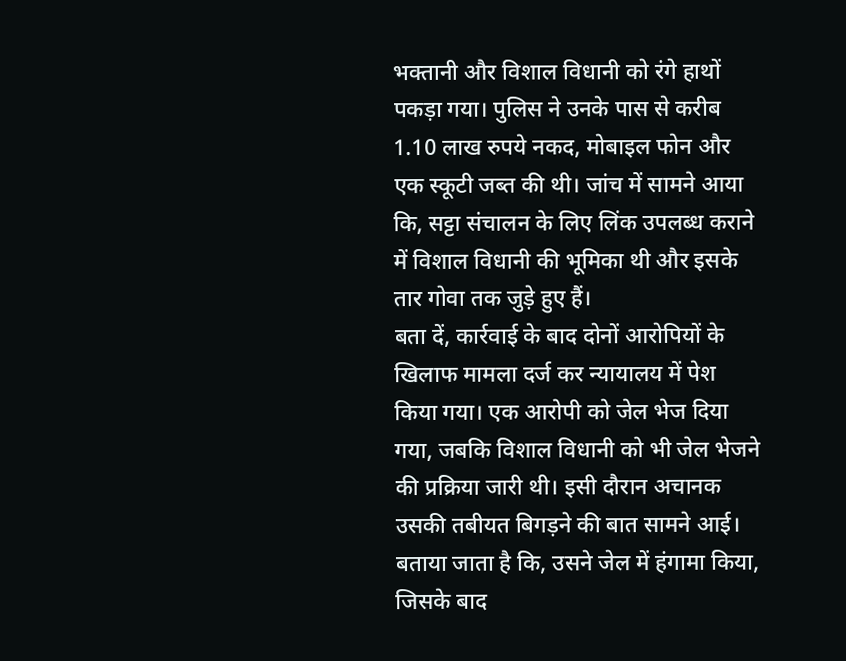भक्तानी और विशाल विधानी को रंगे हाथों पकड़ा गया। पुलिस ने उनके पास से करीब 1.10 लाख रुपये नकद, मोबाइल फोन और एक स्कूटी जब्त की थी। जांच में सामने आया कि, सट्टा संचालन के लिए लिंक उपलब्ध कराने में विशाल विधानी की भूमिका थी और इसके तार गोवा तक जुड़े हुए हैं।
बता दें, कार्रवाई के बाद दोनों आरोपियों के खिलाफ मामला दर्ज कर न्यायालय में पेश किया गया। एक आरोपी को जेल भेज दिया गया, जबकि विशाल विधानी को भी जेल भेजने की प्रक्रिया जारी थी। इसी दौरान अचानक उसकी तबीयत बिगड़ने की बात सामने आई। बताया जाता है कि, उसने जेल में हंगामा किया, जिसके बाद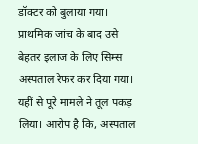डॉक्टर को बुलाया गया। प्राथमिक जांच के बाद उसे बेहतर इलाज के लिए सिम्स अस्पताल रेफर कर दिया गया।
यहीं से पूरे मामले ने तूल पकड़ लिया। आरोप है कि, अस्पताल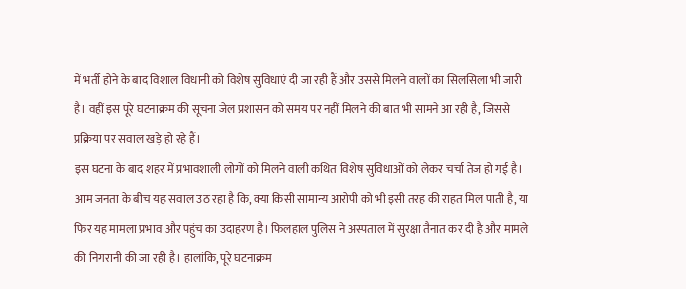में भर्ती होने के बाद विशाल विधानी को विशेष सुविधाएं दी जा रही हैं और उससे मिलने वालों का सिलसिला भी जारी है। वहीं इस पूरे घटनाक्रम की सूचना जेल प्रशासन को समय पर नहीं मिलने की बात भी सामने आ रही है, जिससे प्रक्रिया पर सवाल खड़े हो रहे हैं।
इस घटना के बाद शहर में प्रभावशाली लोगों को मिलने वाली कथित विशेष सुविधाओं को लेकर चर्चा तेज हो गई है। आम जनता के बीच यह सवाल उठ रहा है कि, क्या किसी सामान्य आरोपी को भी इसी तरह की राहत मिल पाती है, या फिर यह मामला प्रभाव और पहुंच का उदाहरण है। फिलहाल पुलिस ने अस्पताल में सुरक्षा तैनात कर दी है और मामले की निगरानी की जा रही है। हालांकि, पूरे घटनाक्रम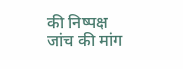की निष्पक्ष जांच की मांग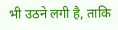भी उठने लगी है, ताकि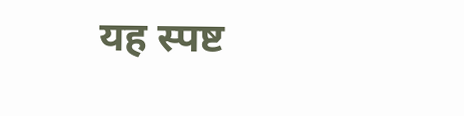यह स्पष्ट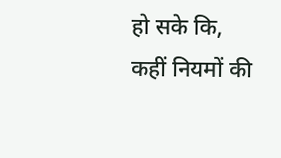हो सके कि, कहीं नियमों की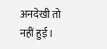अनदेखी तो नहीं हुई।